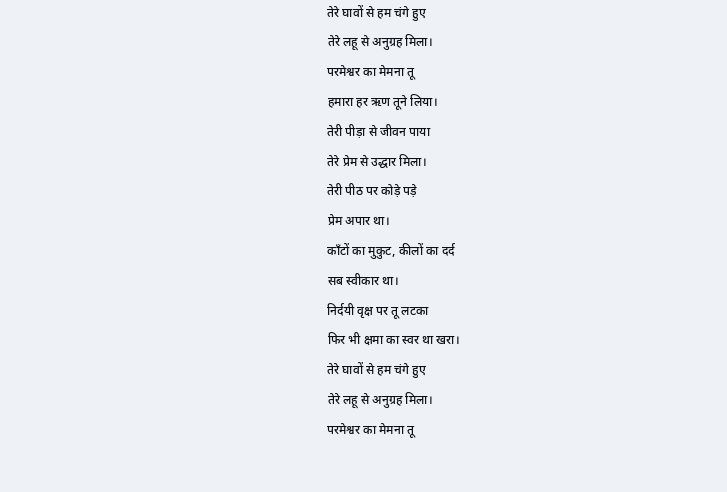तेरे घावों से हम चंगे हुए
तेरे लहू से अनुग्रह मिला।
परमेश्वर का मेमना तू
हमारा हर ऋण तूने लिया।
तेरी पीड़ा से जीवन पाया
तेरे प्रेम से उद्धार मिला।
तेरी पीठ पर कोड़े पड़े
प्रेम अपार था।
काँटों का मुकुट, कीलों का दर्द
सब स्वीकार था।
निर्दयी वृक्ष पर तू लटका
फिर भी क्षमा का स्वर था खरा।
तेरे घावों से हम चंगे हुए
तेरे लहू से अनुग्रह मिला।
परमेश्वर का मेमना तू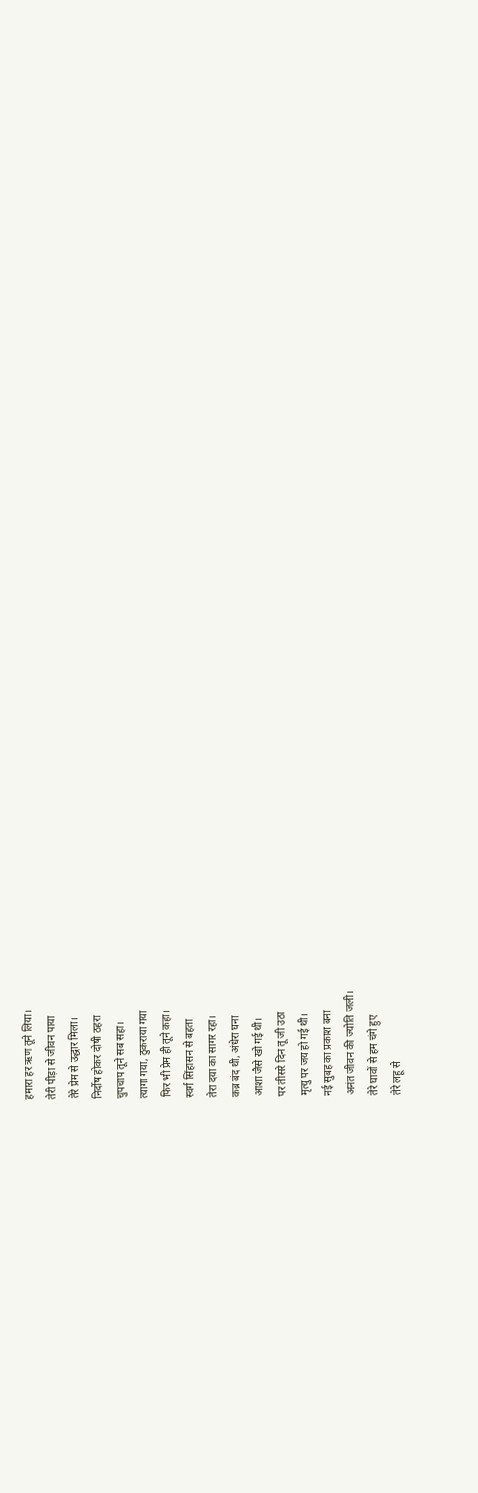हमारा हर ऋण तूने लिया।
तेरी पीड़ा से जीवन पाया
तेरे प्रेम से उद्धार मिला।
निर्दोष होकर दोषी ठहरा
चुपचाप तूने सब सहा।
त्यागा गया, ठुकराया गया
फिर भी प्रेम ही तूने कहा।
स्वर्ग सिंहासन से बहता
तेरा दया का सागर रहा।
कब्र बंद थी, अंधेरा घना
आशा जैसे खो गई थी।
पर तीसरे दिन तू जी उठा
मृत्यु पर जय हो गई थी।
नई सुबह का प्रकाश बना
अनंत जीवन की ज्योति जली।
तेरे घावों से हम चंगे हुए
तेरे लहू से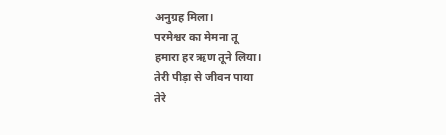अनुग्रह मिला।
परमेश्वर का मेमना तू
हमारा हर ऋण तूने लिया।
तेरी पीड़ा से जीवन पाया
तेरे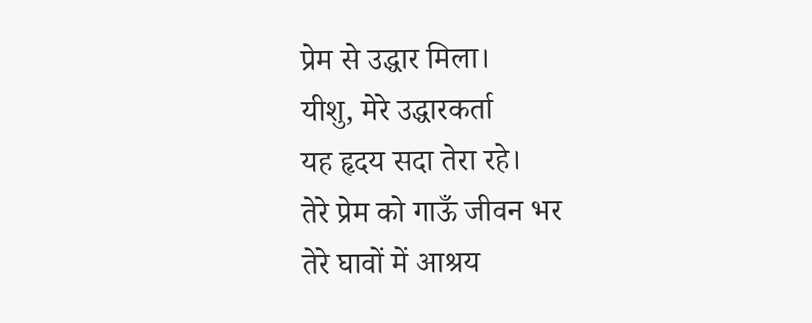प्रेम से उद्धार मिला।
यीशु, मेरे उद्धारकर्ता
यह हृदय सदा तेरा रहे।
तेरे प्रेम को गाऊँ जीवन भर
तेरे घावों में आश्रय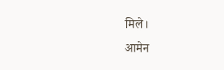मिले।
आमेन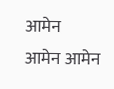आमेन
आमेन आमेन